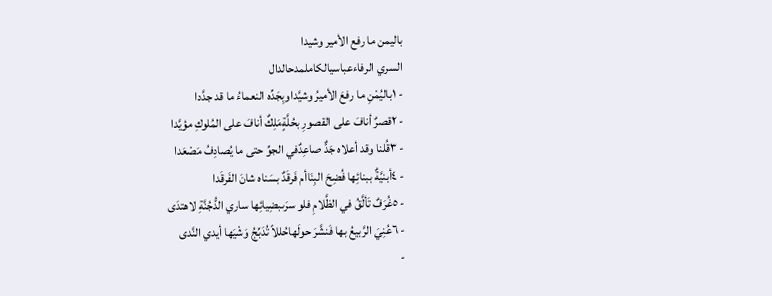باليمن ما رفع الأمير وشيدا
السري الرفاءعباسيالكاملمدحالدال
- ١باليُمْنِ ما رفعَ الأميرُ وشيَّداوبِجَدِّه النعماءُ ما قد جدَّدا
- ٢قصرٌ أنافَ على القصورِ بحُلَّةٍمَلِكٌ أنافَ على المُلوكِ مؤيَّدا
- ٣قُلنا وقد أعلاه جَدٌّ صاعِدٌفي الجوِّ حتى ما يُصادِفُ مَصْعَدا
- ٤أبنيَّةٌ ببنائِها فُضِحَ البِنَاأم فَرقَدٌ بسَناه شانَ الفَرقَدا
- ٥غُرَفٌ تَألَّقُ في الظَّلامِ فلو سرَىبضِيائِها ساري الدُّجُنَّةِ لاهتدَى
- ٦عُنِيَ الرَّبيعُ بها فَنشَّرَ حولَهاحُللاً تُدَبِّجُ وَشْيَها أيدي النَّدى
-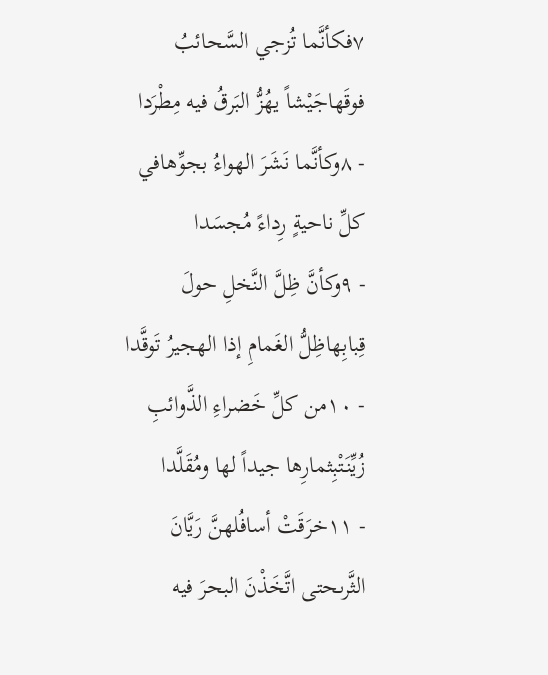٧فكأنَّما تُزجي السَّحائبُ فوقَهاجَيْشاً يهُزُّ البَرقُ فيه مِطْرَدا
- ٨وكأنَّما نَشَرَ الهواءُ بجوِّهافي كلِّ ناحيةٍ رِداءً مُجسَدا
- ٩وكأنَّ ظِلَّ النَّخلِ حولَ قِبابِهاظِلُّ الغَمامِ إذا الهجيرُ تَوقَّدا
- ١٠من كلِّ خَضراءِ الذَّوائبِ زُيِّنَتْبِثمارِها جيداً لها ومُقَلَّدا
- ١١خرَقَتْ أسافُلهنَّ رَيَّانَ الثَّرىحتى اتَّخَذْنَ البحرَ فيه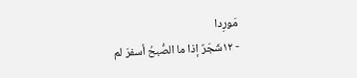مَورِدا
- ١٢شَجَرٌ إذا ما الصُّبحُ أسفرَ لم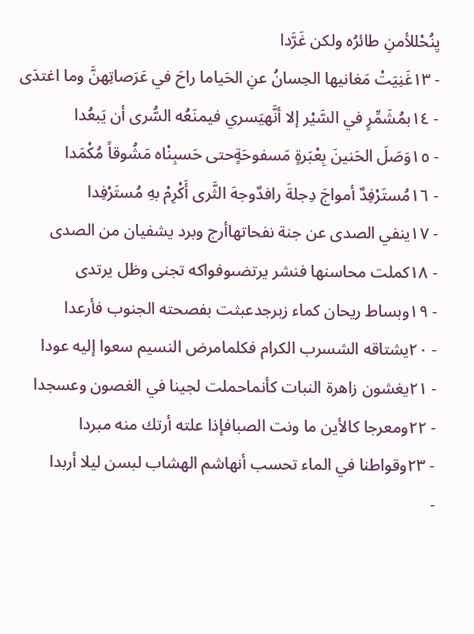يِنُحْللأمنِ طائرُه ولكن غَرَّدا
- ١٣غَنِيَتْ مَغانيها الحِسانُ عنِ الحَياما راحَ في عَرَصاتِهنَّ وما اغتدَى
- ١٤بمُشَمِّرٍ في السَّيْر إلا أنَّهيَسري فيمنَعُه السُّرى أن يَبعُدا
- ١٥وَصَلَ الحَنينَ بِعْبَرةٍ مَسفوحَةٍحتى حَسبِنْاه مَشُوقاً مُكْمَدا
- ١٦مُستَرْفِدٌ أمواجَ دِجلةَ رافدٌوجهَ الثَّرى أَكْرِمْ بهِ مُستَرْفِدا
- ١٧ينفي الصدى عن جنة نفحاتهاأرج وبرد يشفيان من الصدى
- ١٨كملت محاسنها فنشر يرتضىوفواكه تجنى وظل يرتدى
- ١٩وبساط ريحان كماء زبرجدعبثت بفصحته الجنوب فأرعدا
- ٢٠يشتاقه الشسرب الكرام فكلمامرض النسيم سعوا إليه عودا
- ٢١يغشون زاهرة النبات كأنماحملت لجينا في الغصون وعسجدا
- ٢٢ومعرجا كالأين ما ونت الصبافإذا علته أرتك منه مبردا
- ٢٣وقواطنا في الماء تحسب أنهاشم الهشاب لبسن ليلا أربدا
-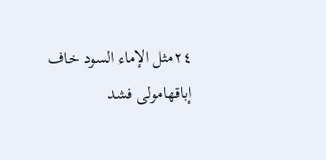٢٤مثل الإماء السود خاف إباقهامولى فشد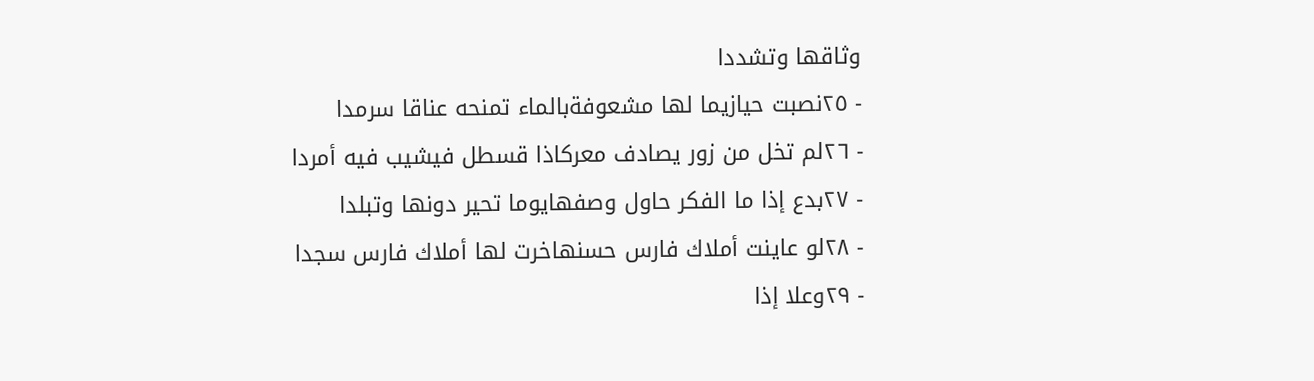وثاقها وتشددا
- ٢٥نصبت حيازيما لها مشعوفةبالماء تمنحه عناقا سرمدا
- ٢٦لم تخل من زور يصادف معركاذا قسطل فيشيب فيه أمردا
- ٢٧بدع إذا ما الفكر حاول وصفهايوما تحير دونها وتبلدا
- ٢٨لو عاينت أملاك فارس حسنهاخرت لها أملاك فارس سجدا
- ٢٩وعلا إذا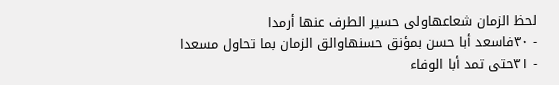لحظ الزمان شعاعهاولى حسير الطرف عنها أرمدا
- ٣٠فاسعد أبا حسن بمؤنق حسنهاوالق الزمان بما تحاول مسعدا
- ٣١حتى تمد أبا الوفاء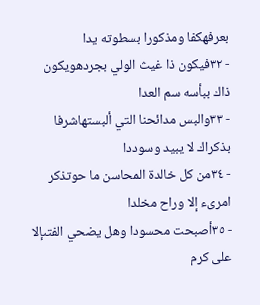بعرفهكفا ومذكورا بسطوته يدا
- ٣٢فيكون ذا غيث الولي بجردهويكون ذاك ببأسه سم العدا
- ٣٣والبس مدائحنا التي ألبستهاشرفا بذكراك لا يبيد وسوددا
- ٣٤من كل خالدة المحاسن ما حوتذكر امرىء إلا وراح مخلدا
- ٣٥أصبحت محسودا وهل يضحي الفتىإلا على كرم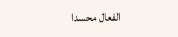الفعال محسدا